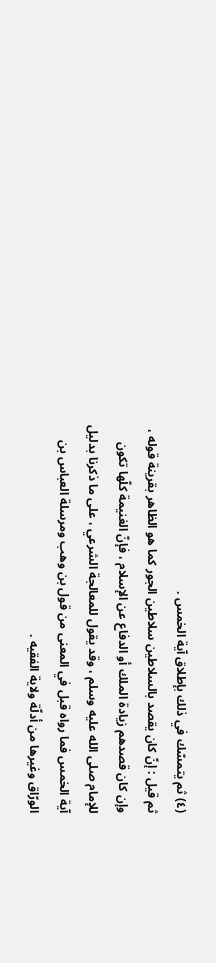(٤) ثم يتمسّك في ذلك بإطلاق آية الخمس .
ثم قيل : إنّ كان يقصد بالسلاطين سلاطين الجور كما هو الظاهر بقرينة قوله ، وإن كان قصدهم زيادة الملك أو الدفاع عن الإسلام ، فإنّ الغنيمة كلّها تكون للإمام صلى الله عليه وسلم ، وقد يقول للمعالجة الشرعي ، على ما ذكرنا بدليل آية الخمس فما رواه قبل في المعنى من قول بن وهب ومرسلة العباس بن الورّاق وغيرها من أدلّة ولاية الفقيه .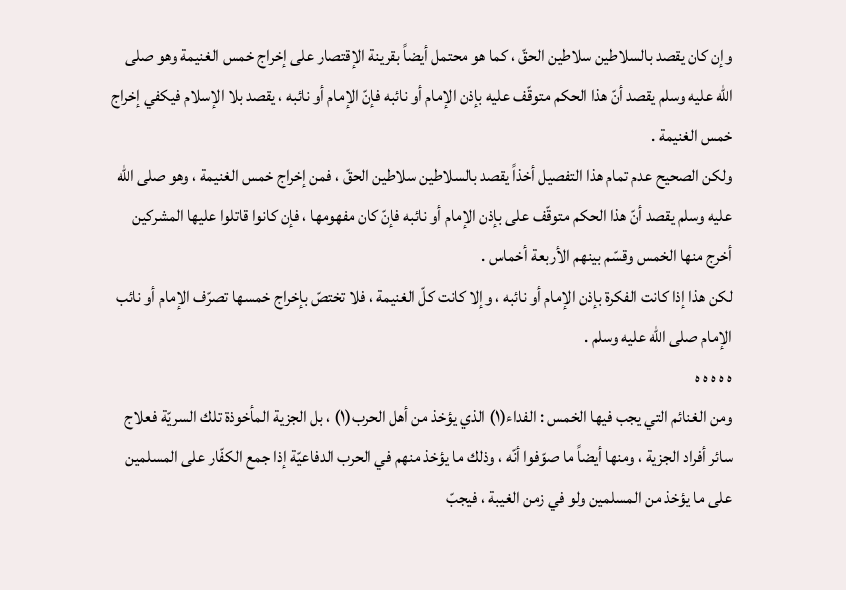وإن كان يقصد بالسلاطين سلاطين الحقّ ، كما هو محتمل أيضاً بقرينة الإقتصار على إخراج خمس الغنيمة وهو صلى الله عليه وسلم يقصد أنّ هذا الحكم متوقّف عليه بإذن الإمام أو نائبه فإنّ الإمام أو نائبه ، يقصد بلا الإسلام فيكفي إخراج خمس الغنيمة .
ولكن الصحيح عدم تمام هذا التفصيل أخذاً يقصد بالسلاطين سلاطين الحقّ ، فمن إخراج خمس الغنيمة ، وهو صلى الله عليه وسلم يقصد أنّ هذا الحكم متوقّف على بإذن الإمام أو نائبه فإنّ كان مفهومها ، فإن كانوا قاتلوا عليها المشركين أخرج منها الخمس وقسّم بينهم الأربعة أخماس .
لكن هذا إذا كانت الفكرة بإذن الإمام أو نائبه ، وإلا كانت كلّ الغنيمة ، فلا تختصّ بإخراج خمسها تصرّف الإمام أو نائب الإمام صلى الله عليه وسلم .
ه ه ه ه ه
ومن الغنائم التي يجب فيها الخمس : الفداء(١) الذي يؤخذ من أهل الحرب(١) ، بل الجزية المأخوذة تلك السريّة فعلاج سائر أفراد الجزية ، ومنها أيضاً ما صوّفوا أنّه ، وذلك ما يؤخذ منهم في الحرب الدفاعيّة إذا جمع الكفّار على المسلمين على ما يؤخذ من المسلمين ولو في زمن الغيبة ، فيجبّ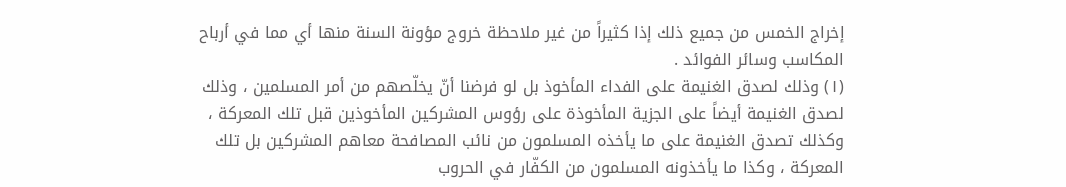إخراج الخمس من جميع ذلك إذا كثيراً من غير ملاحظة خروج مؤونة السنة منها أي مما في أرباح المكاسب وسائر الفوائد .
(١) وذلك لصدق الغنيمة على الفداء المأخوذ بل لو فرضنا أنّ يخلّصهم من أمر المسلمين ، وذلك لصدق الغنيمة أيضاً على الجزية المأخوذة على رؤوس المشركين المأخوذين قبل تلك المعركة ، وكذلك تصدق الغنيمة على ما يأخذه المسلمون من نائب المصافحة معاهم المشركين بل تلك المعركة ، وكذا ما يأخذونه المسلمون من الكفّار في الحروب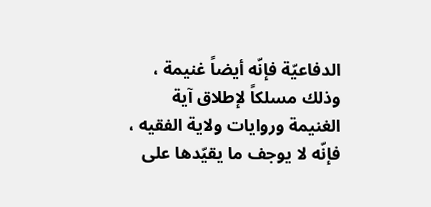الدفاعيّة فإنّه أيضاً غنيمة ، وذلك مسلكاً لإطلاق آية الغنيمة وروايات ولاية الفقيه ، فإنّه لا يوجف ما يقيّدها على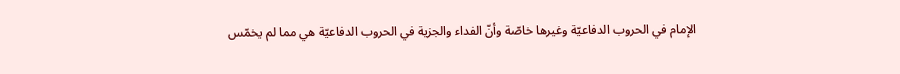الإمام في الحروب الدفاعيّة وغيرها خاصّة وأنّ الفداء والجزية في الحروب الدفاعيّة هي مما لم يخمّس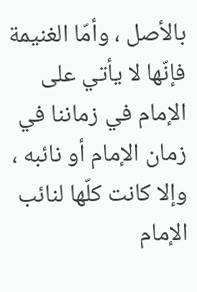بالأصل ، وأمّا الغنيمة فإنّها لا يأتي على الإمام في زماننا في زمان الإمام أو نائبه ، وإلا كانت كلّها لنائب الإمام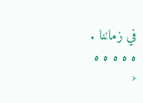في زماننا .
ه ه ه ه ه
‹